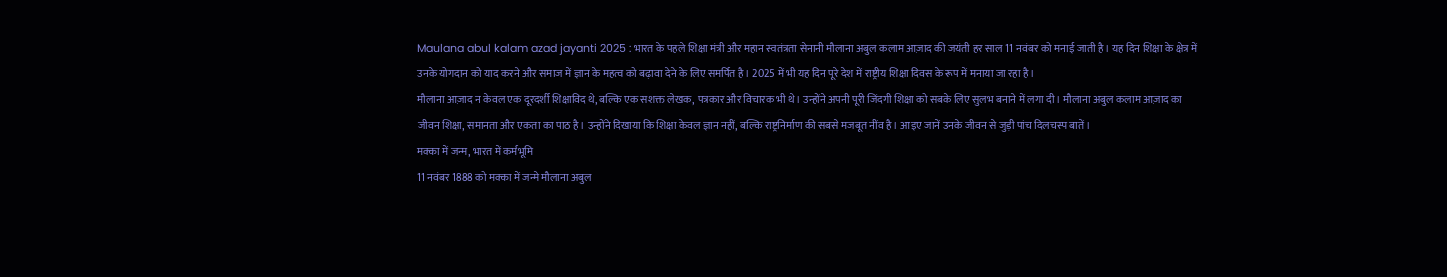Maulana abul kalam azad jayanti 2025 : भारत के पहले शिक्षा मंत्री और महान स्वतंत्रता सेनानी मौलाना अबुल कलाम आज़ाद की जयंती हर साल 11 नवंबर को मनाई जाती है। यह दिन शिक्षा के क्षेत्र में उनके योगदान को याद करने और समाज में ज्ञान के महत्व को बढ़ावा देने के लिए समर्पित है। 2025 में भी यह दिन पूरे देश में राष्ट्रीय शिक्षा दिवस के रूप में मनाया जा रहा है।
मौलाना आज़ाद न केवल एक दूरदर्शी शिक्षाविद थे, बल्कि एक सशक्त लेखक, पत्रकार और विचारक भी थे। उन्होंने अपनी पूरी जिंदगी शिक्षा को सबके लिए सुलभ बनाने में लगा दी। मौलाना अबुल कलाम आज़ाद का जीवन शिक्षा, समानता और एकता का पाठ है। उन्होंने दिखाया कि शिक्षा केवल ज्ञान नहीं, बल्कि राष्ट्रनिर्माण की सबसे मजबूत नींव है। आइए जानें उनके जीवन से जुड़ी पांच दिलचस्प बातें।
मक्का में जन्म, भारत में कर्मभूमि
11 नवंबर 1888 को मक्का में जन्मे मौलाना अबुल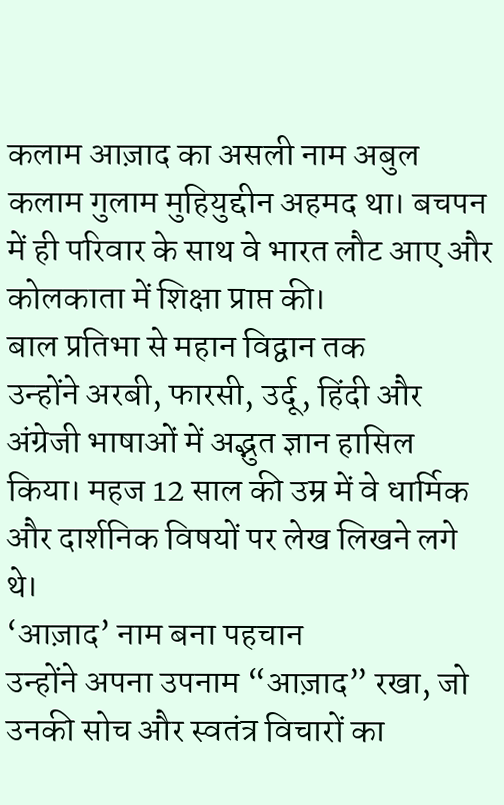कलाम आज़ाद का असली नाम अबुल कलाम गुलाम मुहियुद्दीन अहमद था। बचपन में ही परिवार के साथ वे भारत लौट आए और कोलकाता में शिक्षा प्राप्त की।
बाल प्रतिभा से महान विद्वान तक
उन्होंने अरबी, फारसी, उर्दू, हिंदी और अंग्रेजी भाषाओं में अद्भुत ज्ञान हासिल किया। महज 12 साल की उम्र में वे धार्मिक और दार्शनिक विषयों पर लेख लिखने लगे थे।
‘आज़ाद’ नाम बना पहचान
उन्होंने अपना उपनाम “आज़ाद” रखा, जो उनकी सोच और स्वतंत्र विचारों का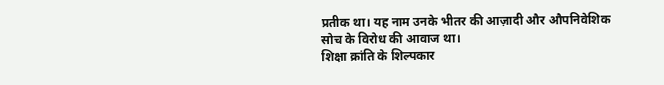प्रतीक था। यह नाम उनके भीतर की आज़ादी और औपनिवेशिक सोच के विरोध की आवाज था।
शिक्षा क्रांति के शिल्पकार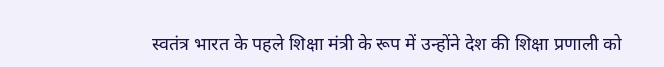स्वतंत्र भारत के पहले शिक्षा मंत्री के रूप में उन्होंने देश की शिक्षा प्रणाली को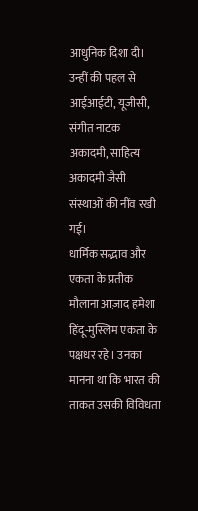आधुनिक दिशा दी। उन्हीं की पहल से आईआईटी, यूजीसी, संगीत नाटक अकादमी, साहित्य अकादमी जैसी संस्थाओं की नींव रखी गई।
धार्मिक सद्भाव और एकता के प्रतीक
मौलाना आज़ाद हमेशा हिंदू-मुस्लिम एकता के पक्षधर रहे। उनका मानना था कि भारत की ताकत उसकी विविधता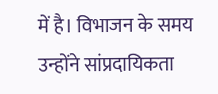में है। विभाजन के समय उन्होंने सांप्रदायिकता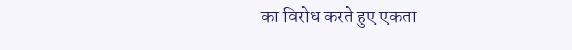का विरोध करते हुए एकता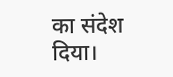का संदेश दिया।